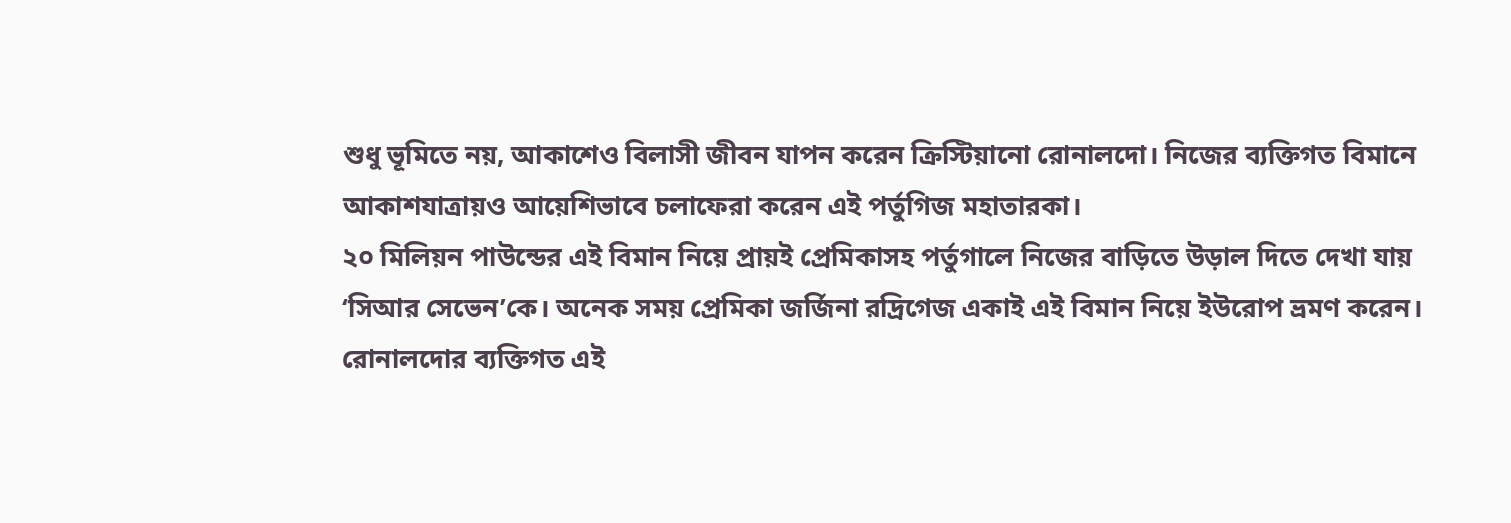শুধু ভূমিতে নয়, আকাশেও বিলাসী জীবন যাপন করেন ক্রিস্টিয়ানো রোনালদো। নিজের ব্যক্তিগত বিমানে আকাশযাত্রায়ও আয়েশিভাবে চলাফেরা করেন এই পর্তুগিজ মহাতারকা।
২০ মিলিয়ন পাউন্ডের এই বিমান নিয়ে প্রায়ই প্রেমিকাসহ পর্তুগালে নিজের বাড়িতে উড়াল দিতে দেখা যায় ‘সিআর সেভেন’কে। অনেক সময় প্রেমিকা জর্জিনা রদ্রিগেজ একাই এই বিমান নিয়ে ইউরোপ ভ্রমণ করেন।
রোনালদোর ব্যক্তিগত এই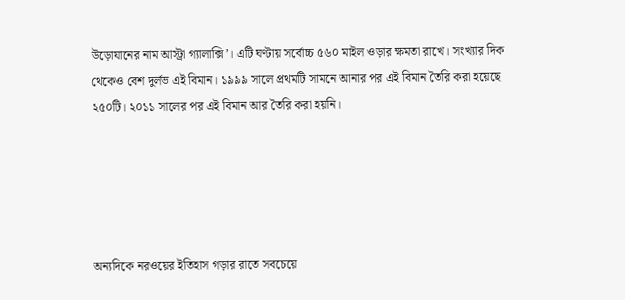উড়োযানের নাম আস্ট্রা গ্যালাক্সি’। এটি ঘণ্টায় সর্বোচ্চ ৫৬০ মাইল ওড়ার ক্ষমতা রাখে। সংখ্যার দিক থেকেও বেশ দুর্লভ এই বিমান। ১৯৯৯ সালে প্রথমটি সামনে আনার পর এই বিমান তৈরি করা হয়েছে ২৫০টি। ২০১১ সালের পর এই বিমান আর তৈরি করা হয়নি।





অন্যদিকে নরওয়ের ইতিহাস গড়ার রাতে সবচেয়ে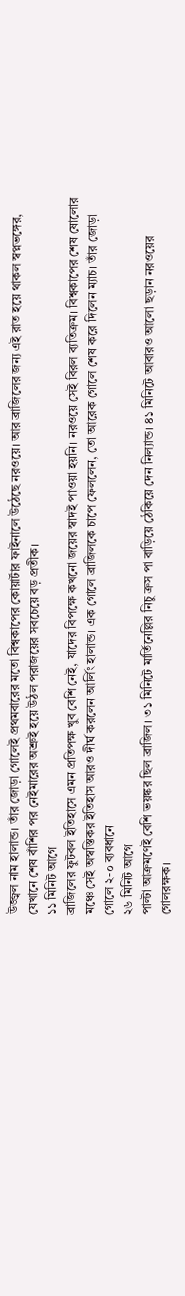উজ্জ্বল নাম হালান্ড। তাঁর জোড়া গোলেই প্রথমবারের মতো বিশ্বকাপের কোয়ার্টার ফাইনালে উঠেছে নরওয়ে। আর ব্রাজিলের জন্য এই রাত হয়ে থাকল স্বপ্নভঙ্গের, যেখানে শেষ বাঁশির পর নেইমারের অশ্রুই হয়ে উঠল পরাজয়ের সবচেয়ে বড় প্রতীক।
১১ মিনিট আগে
ব্রাজিলের ফুটবল ইতিহাসে এমন প্রতিপক্ষ খুব বেশি নেই, যাদের বিপক্ষে কখনো জয়ের স্বাদই পাওয়া হয়নি। নরওয়ে সেই বিরল ব্যতিক্রম। বিশ্বকাপের শেষ ষোলোর মঞ্চে সেই অস্বস্তিকর ইতিহাস আরও দীর্ঘ করলেন আর্লিং হালান্ড। এক গোলে ব্রাজিলকে চাপে ফেললেন, তো আরেক গোলে শেষ করে দিলেন ম্যাচ। তাঁর জোড়া গোলে ২-০ ব্যবধানে
২৬ মিনিট আগে
পাল্টা আক্রমণেই বেশি ভয়ঙ্কর ছিল ব্রাজিল। ৩১ মিনিটে মার্তিনেল্লির নিচু ক্রস পা বাড়িয়ে ঠেকিয়ে দেন নিল্যান্ড। ৪১ মিনিটে আবারও আলো ছড়ান নরওয়ের গোলরক্ষক।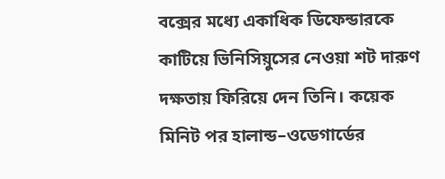বক্সের মধ্যে একাধিক ডিফেন্ডারকে কাটিয়ে ভিনিসিয়ুসের নেওয়া শট দারুণ দক্ষতায় ফিরিয়ে দেন তিনি। কয়েক মিনিট পর হালান্ড–ওডেগার্ডের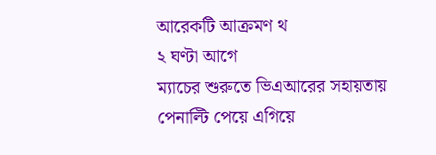আরেকটি আক্রমণ থ
২ ঘণ্টা আগে
ম্যাচের শুরুতে ভিএআরের সহায়তায় পেনাল্টি পেয়ে এগিয়ে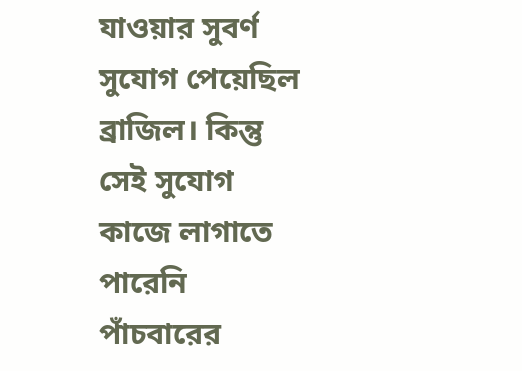যাওয়ার সুবর্ণ সুযোগ পেয়েছিল ব্রাজিল। কিন্তু সেই সুযোগ কাজে লাগাতে পারেনি পাঁচবারের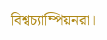বিশ্বচ্যাম্পিয়নরা।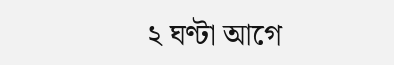২ ঘণ্টা আগে